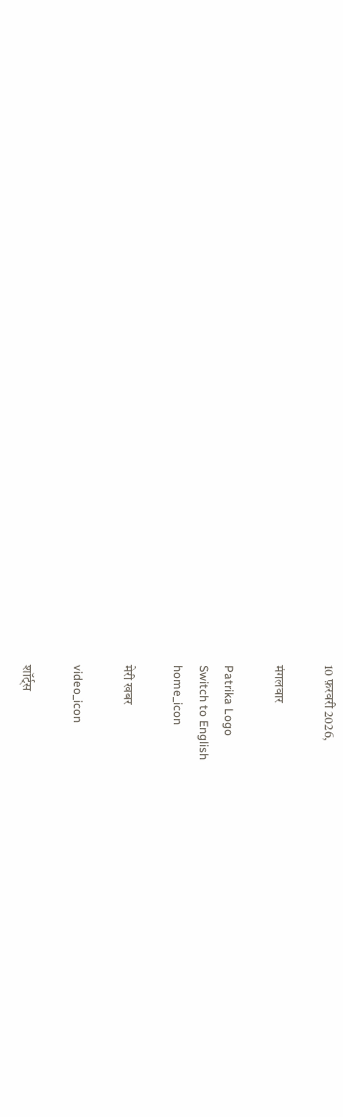10 फ़रवरी 2026,

मंगलवार

Patrika Logo
Switch to English
home_icon

मेरी खबर

video_icon

शॉर्ट्स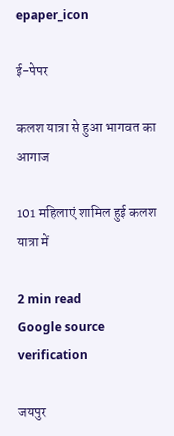epaper_icon

ई-पेपर

कलश यात्रा से हुआ भागवत का आगाज

101 महिलाएं शामिल हुई कलश यात्रा में

2 min read
Google source verification

जयपुर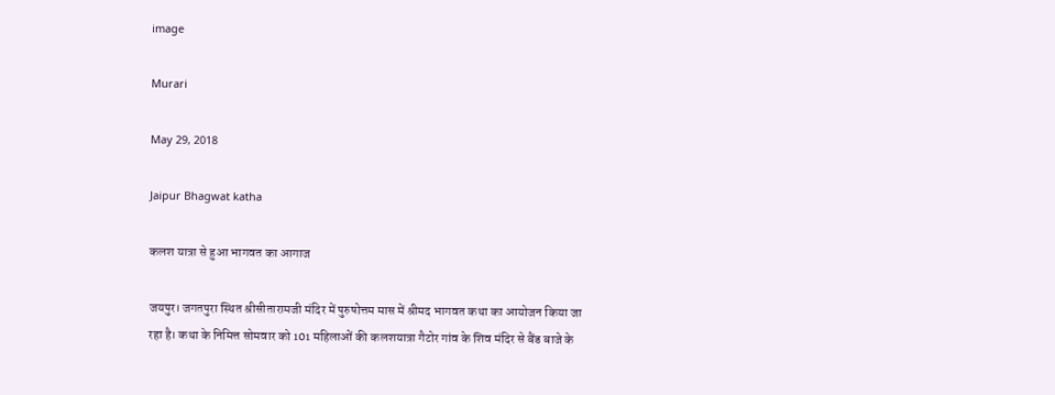image

Murari

May 29, 2018

Jaipur Bhagwat katha

कलश यात्रा से हुआ भागवत का आगाज

जयपुर। जगतपुरा स्थित श्रीसीतारामजी मंदिर में पुरुषोत्तम मास में श्रीमद भागवत कथा का आयोजन किया जा रहा है। कथा के निमित्त सोमवार को 101 महिलाओं की कलशयात्रा गैटोर गांव के शिव मंदिर से बैंड बाजे के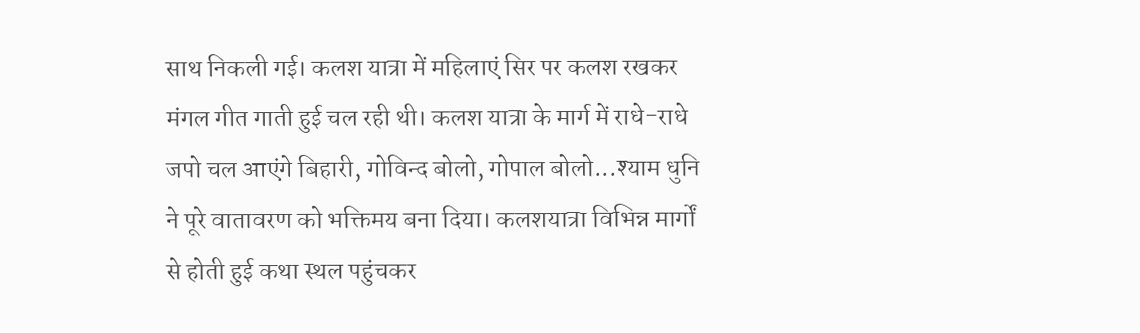साथ निकली गई। कलश यात्रा में महिलाएं सिर पर कलश रखकर मंगल गीत गाती हुई चल रही थी। कलश यात्रा के मार्ग में राधे-राधे जपो चल आएंगे बिहारी, गोविन्द बोलो, गोपाल बोलो...श्याम धुनि ने पूरे वातावरण को भक्तिमय बना दिया। कलशयात्रा विभिन्न मार्गों से होती हुई कथा स्थल पहुंचकर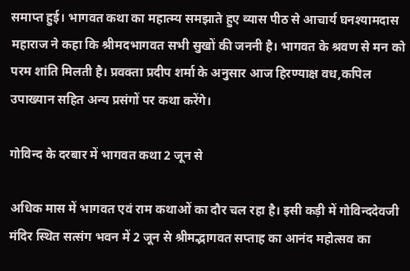समाप्त हुई। भागवत कथा का महात्म्य समझाते हुए व्यास पीठ से आचार्य घनश्यामदास महाराज ने कहा कि श्रीमदभागवत सभी सुखों की जननी है। भागवत के श्रवण से मन को परम शांति मिलती है। प्रवक्ता प्रदीप शर्मा के अनुसार आज हिरण्याक्ष वध,कपिल उपाख्यान सहित अन्य प्रसंगों पर कथा करेंगे।

गोविन्द के दरबार में भागवत कथा 2 जून से

अधिक मास में भागवत एवं राम कथाओं का दौर चल रहा है। इसी कड़ी में गोविन्ददेवजी मंदिर स्थित सत्संग भवन में 2 जून से श्रीमद्भागवत सप्ताह का आनंद महोत्सव का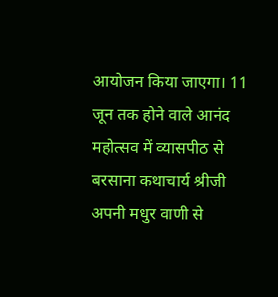आयोजन किया जाएगा। 11 जून तक होने वाले आनंद महोत्सव में व्यासपीठ से बरसाना कथाचार्य श्रीजी अपनी मधुर वाणी से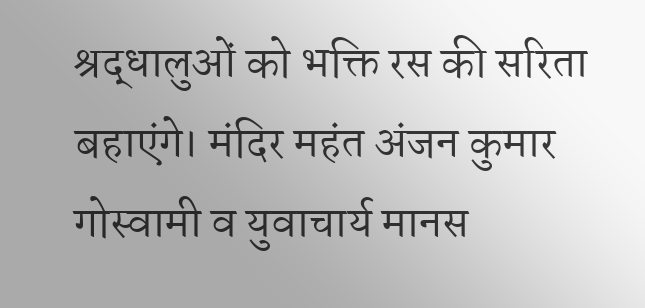श्रद्धालुओं को भक्ति रस की सरिता बहाएंगे। मंदिर महंत अंजन कुमार गोस्वामी व युवाचार्य मानस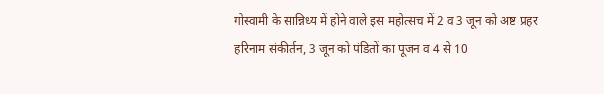गोस्वामी के सान्निध्य में होने वाले इस महोत्सच में 2 व 3 जून को अष्ट प्रहर हरिनाम संकीर्तन, 3 जून को पंडितों का पूजन व 4 से 10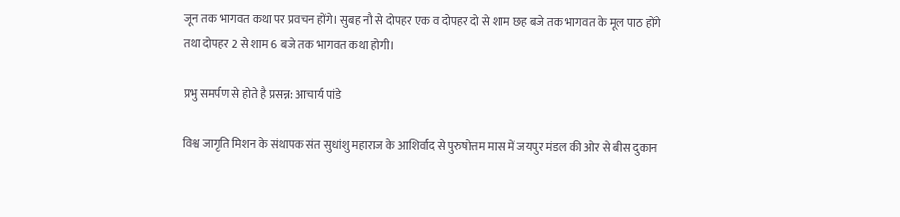जून तक भागवत कथा पर प्रवचन होंगे। सुबह नौ से दोपहर एक व दोपहर दो से शाम छह बजे तक भागवत के मूल पाठ होंगे तथा दोपहर 2 से शाम 6 बजे तक भागवत कथा होगी।

प्रभु समर्पण से होते है प्रसन्न: आचार्य पांडे

विश्व जागृति मिशन के संथापक संत सुधांशु महाराज के आशिर्वाद से पुरुषोत्तम मास में जयपुर मंडल की ओर से बीस दुकान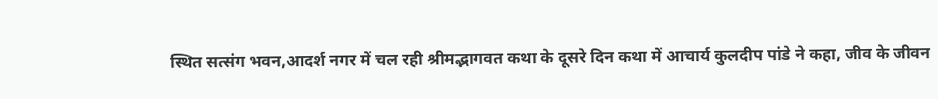स्थित सत्संग भवन,आदर्श नगर में चल रही श्रीमद्भागवत कथा के दूसरे दिन कथा में आचार्य कुलदीप पांडे ने कहा, जीव के जीवन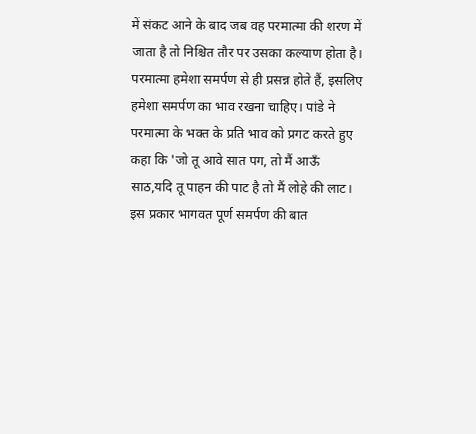में संकट आने के बाद जब वह परमात्मा की शरण में जाता है तो निश्चित तौर पर उसका कल्याण होता है। परमात्मा हमेशा समर्पण से ही प्रसन्न होते हैं, इसलिए हमेशा समर्पण का भाव रखना चाहिए। पांडे ने परमात्मा के भक्त के प्रति भाव को प्रगट करते हुए कहा कि 'जो तू आवे सात पग, तो मैं आऊँ साठ,यदि तू पाहन की पाट है तो मैं लोहे की लाट। इस प्रकार भागवत पूर्ण समर्पण की बात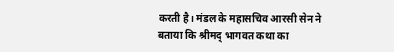करती है। मंडल के महासचिव आरसी सेन ने बताया कि श्रीमद् भागवत कथा का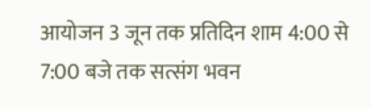आयोजन 3 जून तक प्रतिदिन शाम 4:00 से 7:00 बजे तक सत्संग भवन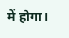में होगा।